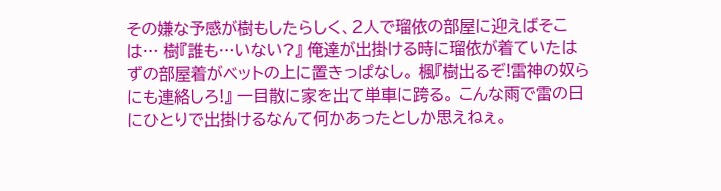その嫌な予感が樹もしたらしく、2人で瑠依の部屋に迎えばそこは… 樹『誰も…いない?』 俺達が出掛ける時に瑠依が着ていたはずの部屋着がベットの上に置きっぱなし。 楓『樹出るぞ!雷神の奴らにも連絡しろ!』 一目散に家を出て単車に跨る。 こんな雨で雷の日にひとりで出掛けるなんて何かあったとしか思えねぇ。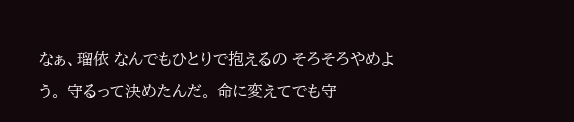なぁ、瑠依 なんでもひとりで抱えるの そろそろやめよう。 守るって決めたんだ。 命に変えてでも守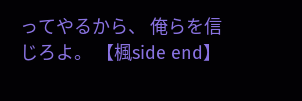ってやるから、 俺らを信じろよ。 【楓side end】